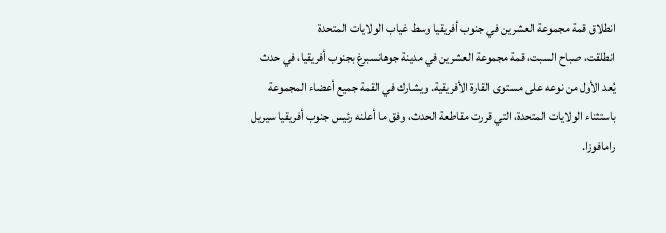انطلاق قمة مجموعة العشرين في جنوب أفريقيا وسط غياب الولايات المتحدة
انطلقت، صباح السبت، قمة مجموعة العشرين في مدينة جوهانسبرغ بجنوب أفريقيا، في حدث يُعد الأول من نوعه على مستوى القارة الأفريقية. ويشارك في القمة جميع أعضاء المجموعة باستثناء الولايات المتحدة، التي قررت مقاطعة الحدث، وفق ما أعلنه رئيس جنوب أفريقيا سيريل رامافوزا.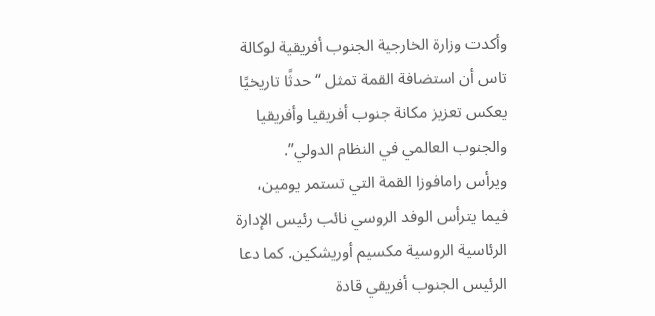وأكدت وزارة الخارجية الجنوب أفريقية لوكالة تاس أن استضافة القمة تمثل “حدثًا تاريخيًا يعكس تعزيز مكانة جنوب أفريقيا وأفريقيا والجنوب العالمي في النظام الدولي”.
ويرأس رامافوزا القمة التي تستمر يومين، فيما يترأس الوفد الروسي نائب رئيس الإدارة الرئاسية الروسية مكسيم أوريشكين. كما دعا الرئيس الجنوب أفريقي قادة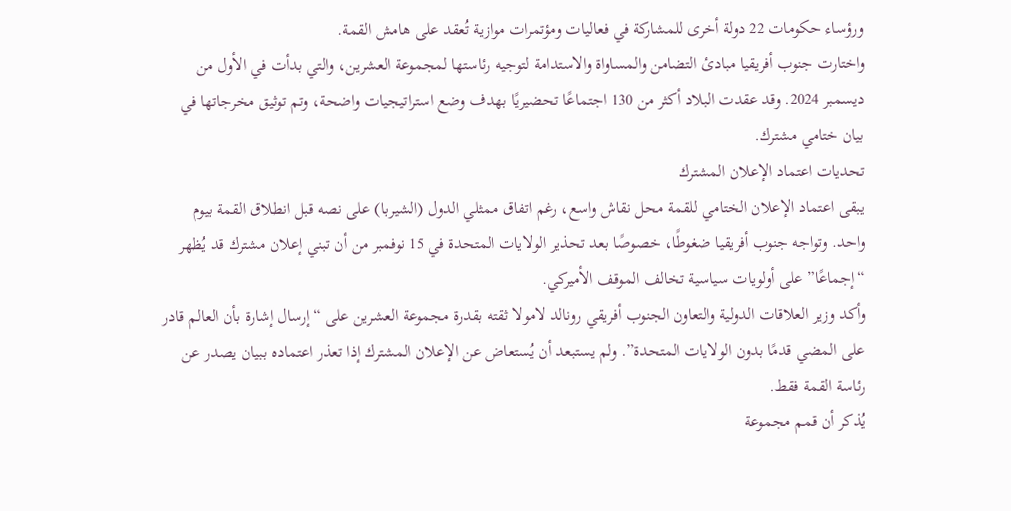ورؤساء حكومات 22 دولة أخرى للمشاركة في فعاليات ومؤتمرات موازية تُعقد على هامش القمة.
واختارت جنوب أفريقيا مبادئ التضامن والمساواة والاستدامة لتوجيه رئاستها لمجموعة العشرين، والتي بدأت في الأول من ديسمبر 2024. وقد عقدت البلاد أكثر من 130 اجتماعًا تحضيريًا بهدف وضع استراتيجيات واضحة، وتم توثيق مخرجاتها في بيان ختامي مشترك.
تحديات اعتماد الإعلان المشترك
يبقى اعتماد الإعلان الختامي للقمة محل نقاش واسع، رغم اتفاق ممثلي الدول (الشيربا) على نصه قبل انطلاق القمة بيوم واحد. وتواجه جنوب أفريقيا ضغوطًا، خصوصًا بعد تحذير الولايات المتحدة في 15 نوفمبر من أن تبني إعلان مشترك قد يُظهر “إجماعًا” على أولويات سياسية تخالف الموقف الأميركي.
وأكد وزير العلاقات الدولية والتعاون الجنوب أفريقي رونالد لامولا ثقته بقدرة مجموعة العشرين على “إرسال إشارة بأن العالم قادر على المضي قدمًا بدون الولايات المتحدة”. ولم يستبعد أن يُستعاض عن الإعلان المشترك إذا تعذر اعتماده ببيان يصدر عن رئاسة القمة فقط.
يُذكر أن قمم مجموعة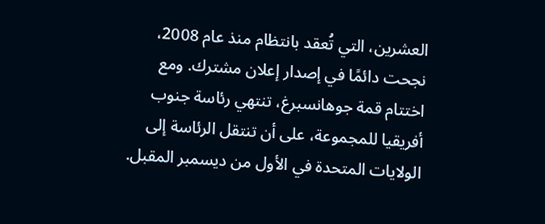العشرين، التي تُعقد بانتظام منذ عام 2008، نجحت دائمًا في إصدار إعلان مشترك. ومع اختتام قمة جوهانسبرغ، تنتهي رئاسة جنوب أفريقيا للمجموعة، على أن تنتقل الرئاسة إلى الولايات المتحدة في الأول من ديسمبر المقبل.